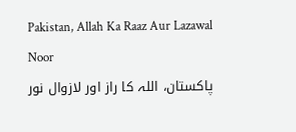Pakistan, Allah Ka Raaz Aur Lazawal Noor
پاکستان، اللہ کا راز اور لازوال نور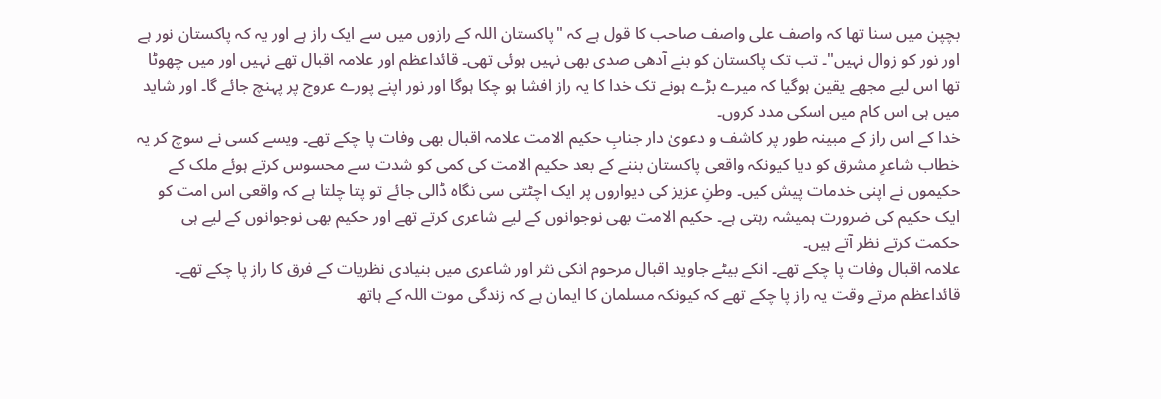بچپن میں سنا تھا کہ واصف علی واصف صاحب کا قول ہے کہ "پاکستان اللہ کے رازوں میں سے ایک راز ہے اور یہ کہ پاکستان نور ہے اور نور کو زوال نہیں"۔ تب تک پاکستان کو بنے آدھی صدی بھی نہیں ہوئی تھی۔ قائداعظم اور علامہ اقبال تھے نہیں اور میں چھوٹا تھا اس لیے مجھے یقین ہوگیا کہ میرے بڑے ہونے تک خدا کا یہ راز افشا ہو چکا ہوگا اور نور اپنے پورے عروج پر پہنچ جائے گا۔ اور شاید میں ہی اس کام میں اسکی مدد کروں۔
خدا کے اس راز کے مبینہ طور پر کاشف و دعویٰ دار جنابِ حکیم الامت علامہ اقبال بھی وفات پا چکے تھے۔ ویسے کسی نے سوچ کر یہ خطاب شاعرِ مشرق کو دیا کیونکہ واقعی پاکستان بننے کے بعد حکیم الامت کی کمی کو شدت سے محسوس کرتے ہوئے ملک کے حکیموں نے اپنی خدمات پیش کیں۔ وطنِ عزیز کی دیواروں پر ایک اچٹتی سی نگاہ ڈالی جائے تو پتا چلتا ہے کہ واقعی اس امت کو ایک حکیم کی ضرورت ہمیشہ رہتی ہے۔ حکیم الامت بھی نوجوانوں کے لیے شاعری کرتے تھے اور حکیم بھی نوجوانوں کے لیے ہی حکمت کرتے نظر آتے ہیں۔
علامہ اقبال وفات پا چکے تھے۔ انکے بیٹے جاوید اقبال مرحوم انکی نثر اور شاعری میں بنیادی نظریات کے فرق کا راز پا چکے تھے۔ قائداعظم مرتے وقت یہ راز پا چکے تھے کہ کیونکہ مسلمان کا ایمان ہے کہ زندگی موت اللہ کے ہاتھ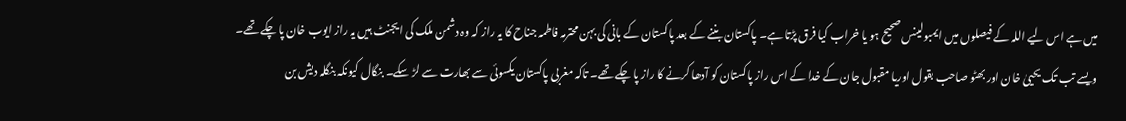میں ہے اس لیے اللہ کے فیصلوں میں ایمبولینس صحیح ہو یا خراب کیا فرق پڑتا ہے۔ پاکستان بننے کے بعد پاکستان کے بانی کی بہن محترمہ فاطمہ جناح کا یہ راز کہ وہ دشمن ملک کی ایجنٹ ہیں یہ راز ایوب خان پا چکے تھے۔
ویسے تب تک یحییٰ خان اور بھٹو صاحب بقول اوریا مقبول جان کے خدا کے اس راز پاکستان کو آدھا کرنے کا راز پا چکے تھے۔ تاکہ مغربی پاکستان یکسوئی سے بھارت سے لڑ سکے۔ بنگال کیونکہ بنگلہ دیش بن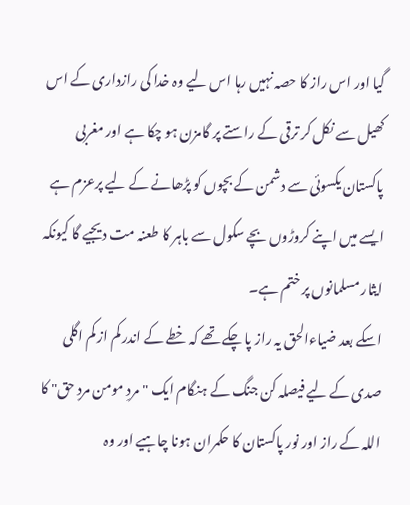گیا اور اس راز کا حصہ نہیں رہا اس لیے وہ خدا کی رازداری کے اس کھیل سے نکل کر ترقی کے راستے پر گامزن ہو چکا ہے اور مغربی پاکستان یکسوئی سے دشمن کے بچوں کو پڑھانے کے لیے پرعزم ہے ایسے میں اپنے کروڑوں بچے سکول سے باہر کا طعنہ مت دیجیے گا کیونکہ ایثار مسلمانوں پر ختم ہے۔
اسکے بعد ضیاءالحق یہ راز پا چکے تھے کہ خطے کے اندر کم از کم اگلی صدی کے لیے فیصلہ کن جنگ کے ہنگام ایک "مردِ مومن مردِ حق" کا اللہ کے راز اور نور پاکستان کا حکمران ہونا چاہیے اور وہ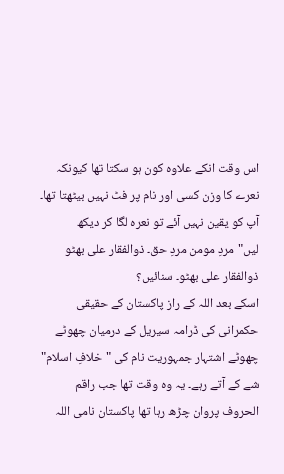اس وقت انکے علاوہ کون ہو سکتا تھا کیونکہ نعرے کا وزن کسی اور نام پر فٹ نہیں بیٹھتا تھا۔ آپ کو یقین نہیں آئے تو نعرہ لگا کر دیکھ لیں"مردِ مومن مردِ حق۔ ذوالفقار علی بھٹو ذوالفقار علی بھٹو۔ سنائیں؟
اسکے بعد اللہ کے راز پاکستان کے حقیقی حکمرانی کی ڈرامہ سیریل کے درمیان چھوٹے چھوٹے اشتہار جمہوریت نام کی "خلافِ اسلام" شے کے آتے رہے۔ یہ وہ وقت تھا جب راقم الحروف پروان چڑھ رہا تھا پاکستان نامی اللہ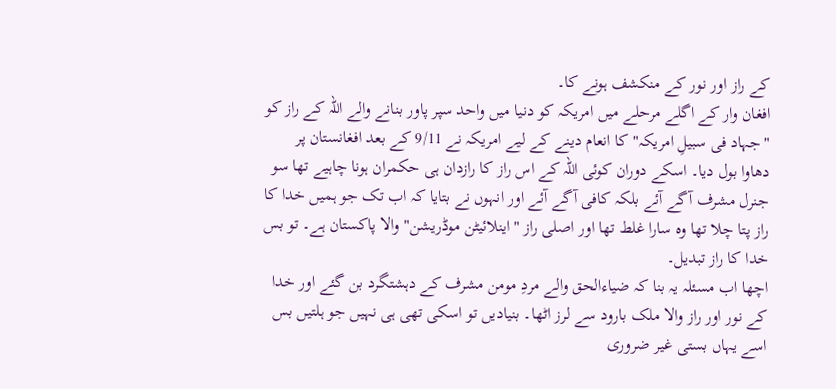کے راز اور نور کے منکشف ہونے کا۔
افغان وار کے اگلے مرحلے میں امریکہ کو دنیا میں واحد سپر پاور بنانے والے اللہ کے راز کو "جہاد فی سبیلِ امریکہ" کا انعام دینے کے لیے امریکہ نے 9/11 کے بعد افغانستان پر دھاوا بول دیا۔ اسکے دوران کوئی اللہ کے اس راز کا رازدان ہی حکمران ہونا چاہیے تھا سو جنرل مشرف آگے آئے بلکہ کافی آگے آئے اور انہوں نے بتایا کہ اب تک جو ہمیں خدا کا راز پتا چلا تھا وہ سارا غلط تھا اور اصلی راز "اینلائیٹن موڈریشن" والا پاکستان ہے۔ تو بس خدا کا راز تبدیل۔
اچھا اب مسئلہ یہ بنا کہ ضیاءالحق والے مردِ مومن مشرف کے دہشتگرد بن گئے اور خدا کے نور اور راز والا ملک بارود سے لرز اٹھا۔ بنیادیں تو اسکی تھی ہی نہیں جو ہلتیں بس اسے یہاں بستی غیر ضروری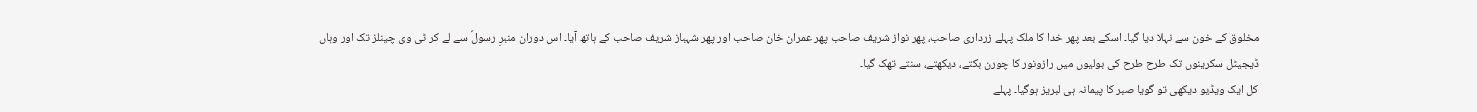مخلوق کے خون سے نہلا دیا گیا۔ اسکے بعد پھر خدا کا ملک پہلے زرداری صاحب، پھر نواز شریف صاحب پھر عمران خان صاحب اور پھر شہباز شریف صاحب کے ہاتھ آیا۔ اس دوران منبرِ رسولؐ سے لے کر ٹی وی چینلز تک اور وہاں ڈیجیٹل سکرینوں تک طرح طرح کی بولیوں میں رازونور کا چورن بکتے، دیکھتے، سنتے تھک گیا۔
کل ایک ویڈیو دیکھی تو گویا صبر کا پیمانہ ہی لبریز ہوگیا۔ پہلے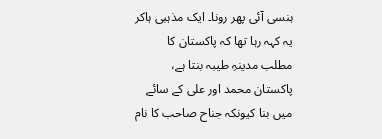ہنسی آئی پھر رونا۔ ایک مذہبی ہاکر یہ کہہ رہا تھا کہ پاکستان کا مطلب مدینہِ طیبہ بنتا ہے، پاکستان محمد اور علی کے سائے میں بنا کیونکہ جناح صاحب کا نام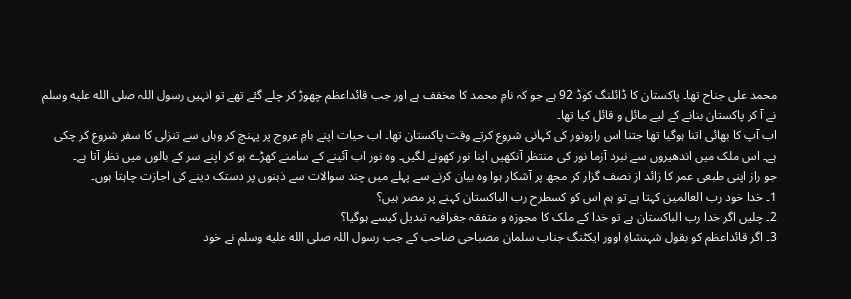محمد علی جناح تھا۔ پاکستان کا ڈائلنگ کوڈ 92 ہے جو کہ نامِ محمد کا مخفف ہے اور جب قائداعظم چھوڑ کر چلے گئے تھے تو انہیں رسول اللہ صلى الله عليه وسلم نے آ کر پاکستان بنانے کے لیے مائل و قائل کیا تھا۔
اب آپ کا بھائی اتنا ہوگیا تھا جتنا اس رازونور کی کہانی شروع کرتے وقت پاکستان تھا۔ اب حیات اپنے بامِ عروج پر پہنچ کر وہاں سے تنزلی کا سفر شروع کر چکی ہے۔ اس ملک میں اندھیروں سے نبرد آزما نور کی منتظر آنکھیں اپنا نور کھونے لگیں۔ وہ نور اب آئینے کے سامنے کھڑے ہو کر اپنے سر کے بالوں میں نظر آتا ہے۔
جو راز اپنی طبعی عمر کا زائد از نصف گزار کر مجھ پر آشکار ہوا وہ بیان کرنے سے پہلے میں چند سوالات سے ذہنوں پر دستک دینے کی اجازت چاہتا ہوں۔
1۔ خدا خود رب العالمین کہتا ہے تو ہم اس کو کسطرح رب الباکستان کہنے پر مصر ہیں؟
2۔ چلیں اگر خدا رب الباکستان ہے تو خدا کے ملک کا مجوزہ و متفقہ جغرافیہ تبدیل کیسے ہوگیا؟
3۔ اگر قائداعظم کو بقول شہنشاہِ اوور ایکٹنگ جناب سلمان مصباحی صاحب کے جب رسول اللہ صلى الله عليه وسلم نے خود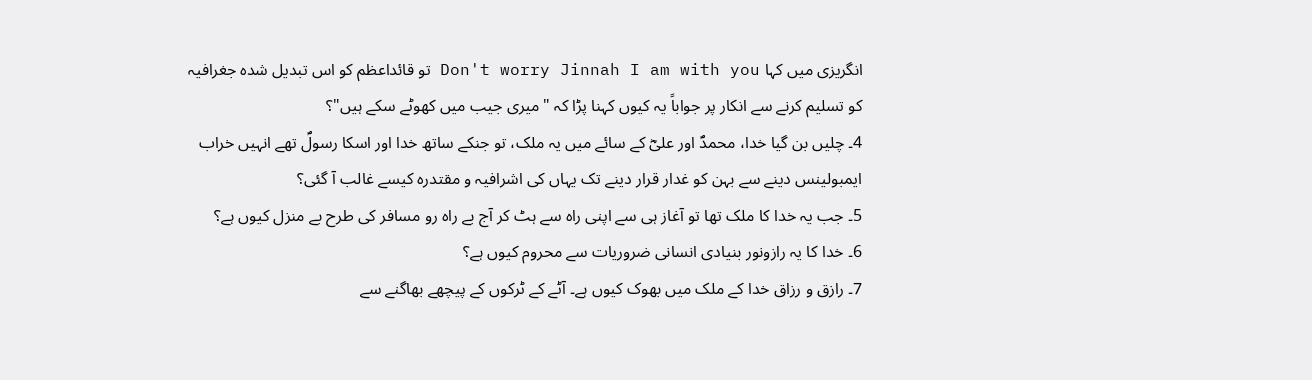انگریزی میں کہا Don't worry Jinnah I am with you تو قائداعظم کو اس تبدیل شدہ جغرافیہ کو تسلیم کرنے سے انکار پر جواباً یہ کیوں کہنا پڑا کہ "میری جیب میں کھوٹے سکے ہیں"؟
4۔ چلیں بن گیا خدا، محمدؐ اور علیؓ کے سائے میں یہ ملک، تو جنکے ساتھ خدا اور اسکا رسولؐ تھے انہیں خراب ایمبولینس دینے سے بہن کو غدار قرار دینے تک یہاں کی اشرافیہ و مقتدرہ کیسے غالب آ گئی؟
5۔ جب یہ خدا کا ملک تھا تو آغاز ہی سے اپنی راہ سے ہٹ کر آج بے راہ رو مسافر کی طرح بے منزل کیوں ہے؟
6۔ خدا کا یہ رازونور بنیادی انسانی ضروریات سے محروم کیوں ہے؟
7۔ رازق و رزاق خدا کے ملک میں بھوک کیوں ہے۔ آٹے کے ٹرکوں کے پیچھے بھاگنے سے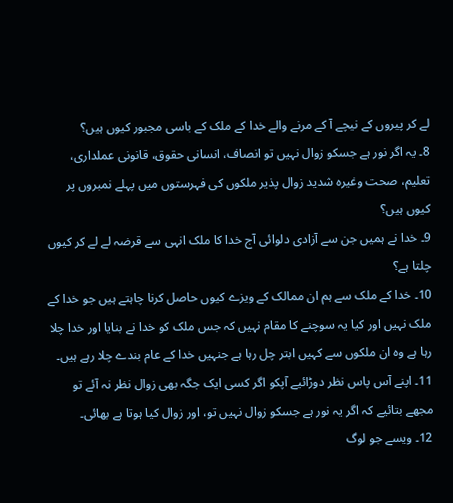لے کر پیروں کے نیچے آ کے مرنے والے خدا کے ملک کے باسی مجبور کیوں ہیں؟
8۔ یہ اگر نور ہے جسکو زوال نہیں تو انصاف، انسانی حقوق، قانونی عملداری، تعلیم، صحت وغیرہ شدید زوال پذیر ملکوں کی فہرستوں میں پہلے نمبروں پر کیوں ہیں؟
9۔ خدا نے ہمیں جن سے آزادی دلوائی آج خدا کا ملک انہی سے قرضہ لے لے کر کیوں چلتا ہے؟
10۔ خدا کے ملک سے ہم ان ممالک کے ویزے کیوں حاصل کرنا چاہتے ہیں جو خدا کے ملک نہیں اور کیا یہ سوچنے کا مقام نہیں کہ جس ملک کو خدا نے بنایا اور خدا چلا رہا ہے وہ ان ملکوں سے کہیں ابتر چل رہا ہے جنہیں خدا کے عام بندے چلا رہے ہیں۔
11۔ اپنے آس پاس نظر دوڑائیے آپکو اگر کسی ایک جگہ بھی زوال نظر نہ آئے تو مجھے بتائیے کہ اگر یہ نور ہے جسکو زوال نہیں تو، اور زوال کیا ہوتا ہے بھائی۔
12۔ ویسے جو لوگ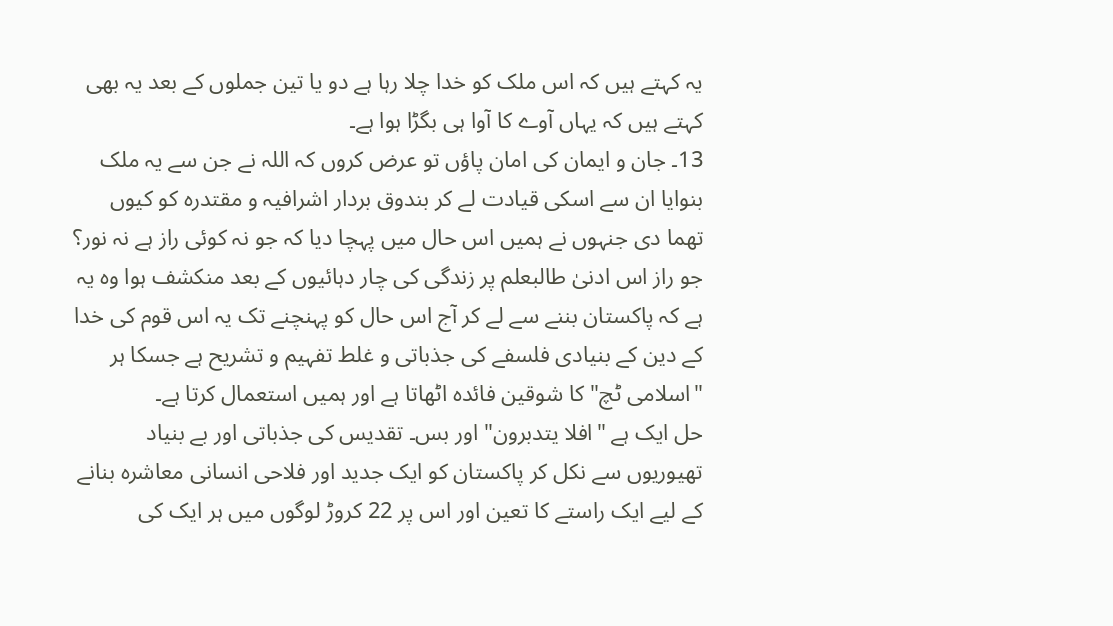یہ کہتے ہیں کہ اس ملک کو خدا چلا رہا ہے دو یا تین جملوں کے بعد یہ بھی کہتے ہیں کہ یہاں آوے کا آوا ہی بگڑا ہوا ہے۔
13۔ جان و ایمان کی امان پاؤں تو عرض کروں کہ اللہ نے جن سے یہ ملک بنوایا ان سے اسکی قیادت لے کر بندوق بردار اشرافیہ و مقتدرہ کو کیوں تھما دی جنہوں نے ہمیں اس حال میں پہچا دیا کہ جو نہ کوئی راز ہے نہ نور؟
جو راز اس ادنیٰ طالبعلم پر زندگی کی چار دہائیوں کے بعد منکشف ہوا وہ یہ ہے کہ پاکستان بننے سے لے کر آج اس حال کو پہنچنے تک یہ اس قوم کی خدا کے دین کے بنیادی فلسفے کی جذباتی و غلط تفہیم و تشریح ہے جسکا ہر "اسلامی ٹچ" کا شوقین فائدہ اٹھاتا ہے اور ہمیں استعمال کرتا ہے۔
حل ایک ہے "افلا یتدبرون" اور بس۔ تقدیس کی جذباتی اور بے بنیاد تھیوریوں سے نکل کر پاکستان کو ایک جدید اور فلاحی انسانی معاشرہ بنانے کے لیے ایک راستے کا تعین اور اس پر 22 کروڑ لوگوں میں ہر ایک کی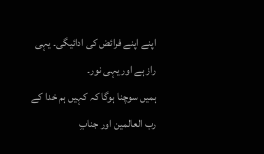اپنے اپنے فرائض کی ادائیگی۔ یہی راز ہے اور یہی نور۔
ہمیں سوچنا ہوگا کہ کہیں ہم خدا کے رب العالمین اور جنابِ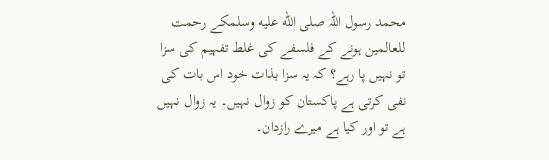محمد رسول اللہ صلى الله عليه وسلمکے رحمت للعالمین ہونے کے فلسفے کی غلط تفہیم کی سزا تو نہیں پا رہے؟ کہ یہ سزا بذات خود اس بات کی نفی کرتی ہے پاکستان کو زوال نہیں۔ یہ زوال نہیں ہے تو اور کیا ہے میرے رازدان۔